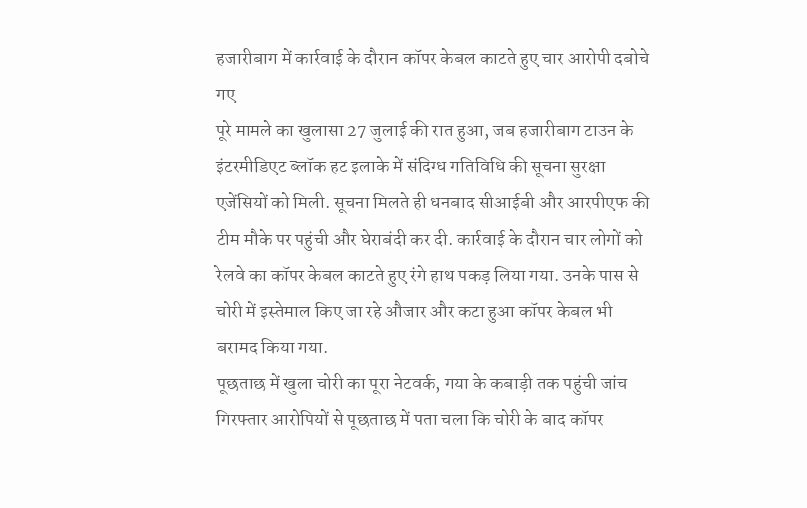हजारीबाग में कार्रवाई के दौरान कॉपर केबल काटते हुए चार आरोपी दबोचे गए
पूरे मामले का खुलासा 27 जुलाई की रात हुआ, जब हजारीबाग टाउन के इंटरमीडिएट ब्लॉक हट इलाके में संदिग्ध गतिविधि की सूचना सुरक्षा एजेंसियों को मिली. सूचना मिलते ही धनबाद सीआईबी और आरपीएफ की टीम मौके पर पहुंची और घेराबंदी कर दी. कार्रवाई के दौरान चार लोगों को रेलवे का कॉपर केबल काटते हुए रंगे हाथ पकड़ लिया गया. उनके पास से चोरी में इस्तेमाल किए जा रहे औजार और कटा हुआ कॉपर केबल भी बरामद किया गया.
पूछताछ में खुला चोरी का पूरा नेटवर्क, गया के कबाड़ी तक पहुंची जांच
गिरफ्तार आरोपियों से पूछताछ में पता चला कि चोरी के बाद कॉपर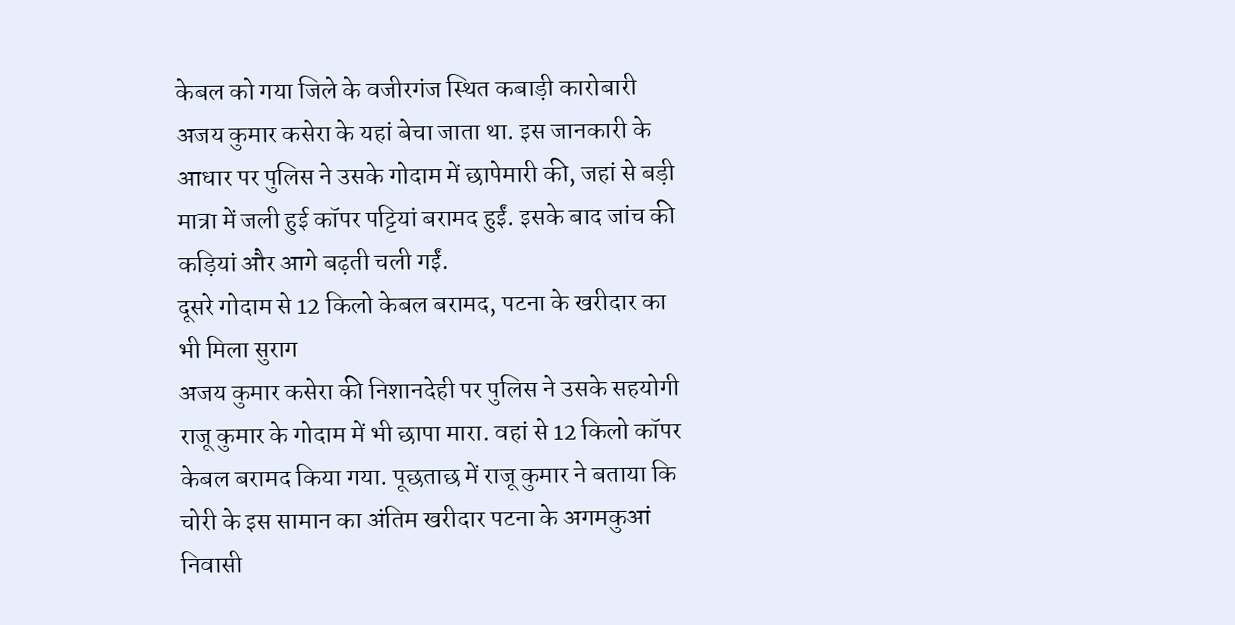केबल को गया जिले के वजीरगंज स्थित कबाड़ी कारोबारी अजय कुमार कसेरा के यहां बेचा जाता था. इस जानकारी के आधार पर पुलिस ने उसके गोदाम में छापेमारी की, जहां से बड़ी मात्रा में जली हुई कॉपर पट्टियां बरामद हुईं. इसके बाद जांच की कड़ियां और आगे बढ़ती चली गईं.
दूसरे गोदाम से 12 किलो केबल बरामद, पटना के खरीदार का भी मिला सुराग
अजय कुमार कसेरा की निशानदेही पर पुलिस ने उसके सहयोगी राजू कुमार के गोदाम में भी छापा मारा. वहां से 12 किलो कॉपर केबल बरामद किया गया. पूछताछ में राजू कुमार ने बताया कि चोरी के इस सामान का अंतिम खरीदार पटना के अगमकुआं निवासी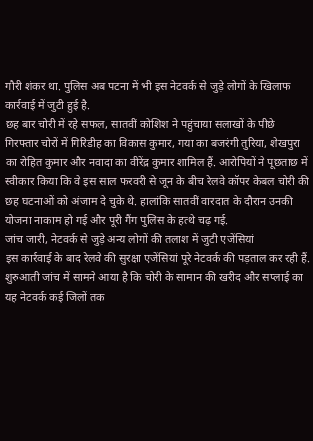गौरी शंकर था. पुलिस अब पटना में भी इस नेटवर्क से जुड़े लोगों के खिलाफ कार्रवाई में जुटी हुई है.
छह बार चोरी में रहे सफल, सातवीं कोशिश ने पहुंचाया सलाखों के पीछे
गिरफ्तार चोरों में गिरिडीह का विकास कुमार, गया का बजरंगी तुरिया, शेखपुरा का रोहित कुमार और नवादा का वीरेंद्र कुमार शामिल हैं. आरोपियों ने पूछताछ में स्वीकार किया कि वे इस साल फरवरी से जून के बीच रेलवे कॉपर केबल चोरी की छह घटनाओं को अंजाम दे चुके थे. हालांकि सातवीं वारदात के दौरान उनकी योजना नाकाम हो गई और पूरी गैंग पुलिस के हत्थे चढ़ गई.
जांच जारी, नेटवर्क से जुड़े अन्य लोगों की तलाश में जुटी एजेंसियां
इस कार्रवाई के बाद रेलवे की सुरक्षा एजेंसियां पूरे नेटवर्क की पड़ताल कर रही हैं. शुरुआती जांच में सामने आया है कि चोरी के सामान की खरीद और सप्लाई का यह नेटवर्क कई जिलों तक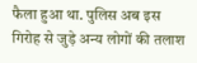फैला हुआ था. पुलिस अब इस गिरोह से जुड़े अन्य लोगों की तलाश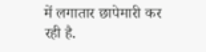में लगातार छापेमारी कर रही है.